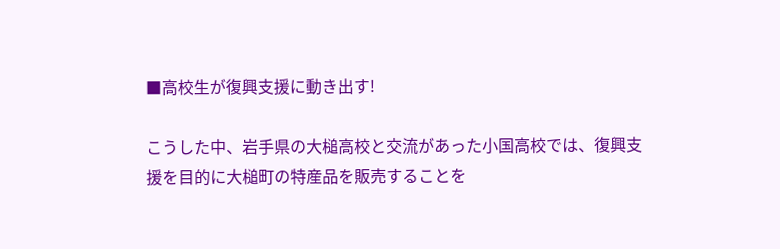■高校生が復興支援に動き出す!

こうした中、岩手県の大槌高校と交流があった小国高校では、復興支援を目的に大槌町の特産品を販売することを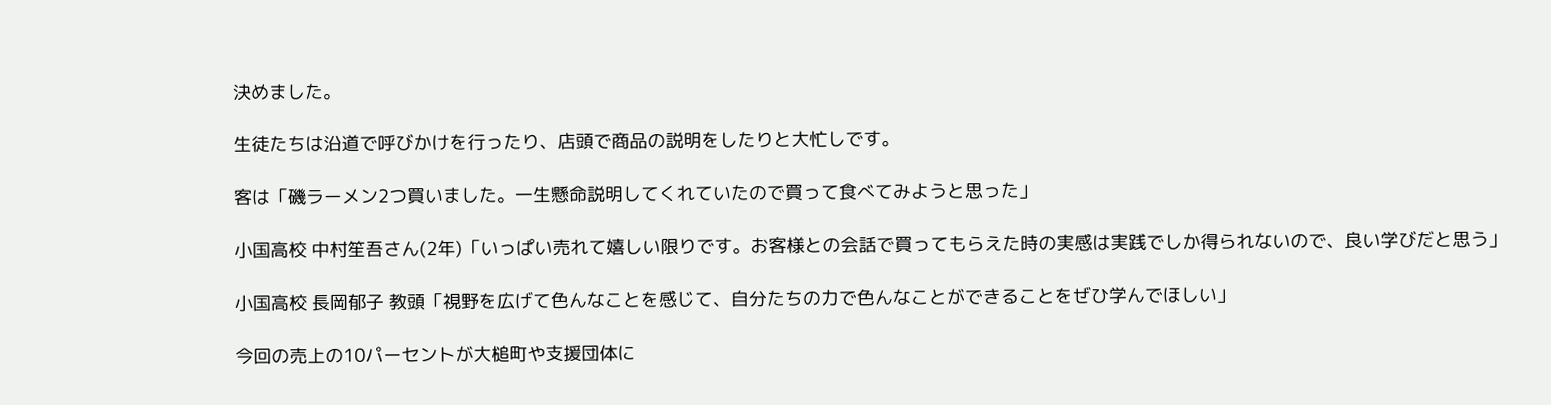決めました。

生徒たちは沿道で呼びかけを行ったり、店頭で商品の説明をしたりと大忙しです。

客は「磯ラーメン2つ買いました。一生懸命説明してくれていたので買って食べてみようと思った」

小国高校 中村笙吾さん(2年)「いっぱい売れて嬉しい限りです。お客様との会話で買ってもらえた時の実感は実践でしか得られないので、良い学びだと思う」

小国高校 長岡郁子 教頭「視野を広げて色んなことを感じて、自分たちの力で色んなことができることをぜひ学んでほしい」

今回の売上の10パーセントが大槌町や支援団体に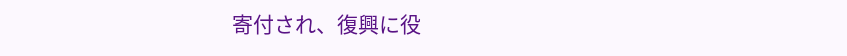寄付され、復興に役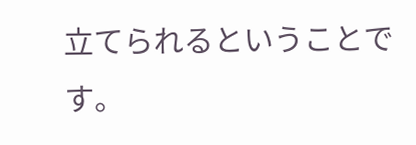立てられるということです。